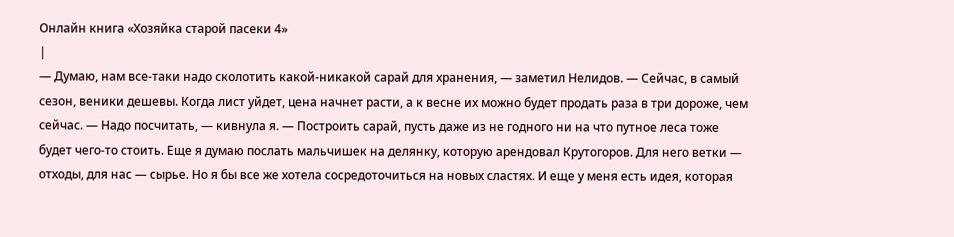Онлайн книга «Хозяйка старой пасеки 4»
|
— Думаю, нам все-таки надо сколотить какой-никакой сарай для хранения, — заметил Нелидов. — Сейчас, в самый сезон, веники дешевы. Когда лист уйдет, цена начнет расти, а к весне их можно будет продать раза в три дороже, чем сейчас. — Надо посчитать, — кивнула я. — Построить сарай, пусть даже из не годного ни на что путное леса тоже будет чего-то стоить. Еще я думаю послать мальчишек на делянку, которую арендовал Крутогоров. Для него ветки — отходы, для нас — сырье. Но я бы все же хотела сосредоточиться на новых сластях. И еще у меня есть идея, которая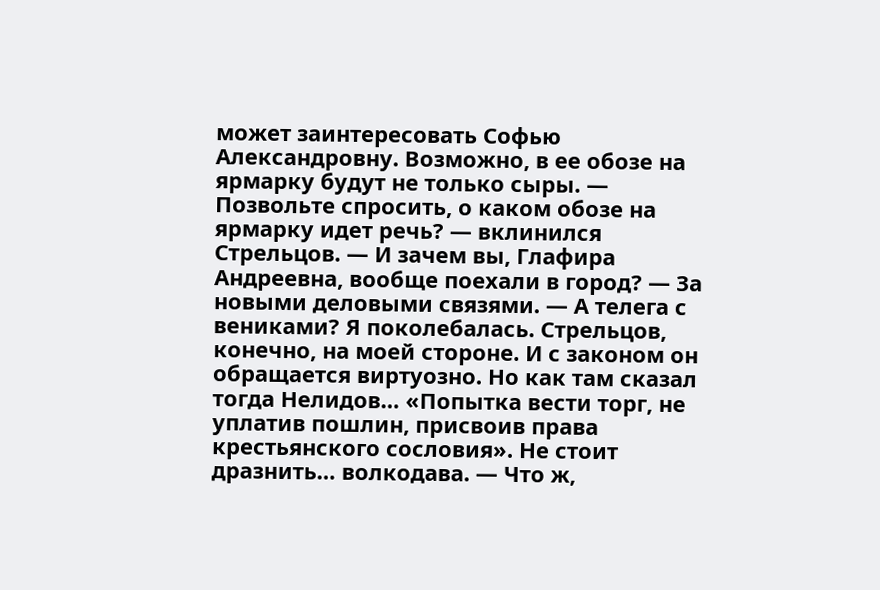может заинтересовать Софью Александровну. Возможно, в ее обозе на ярмарку будут не только сыры. — Позвольте спросить, о каком обозе на ярмарку идет речь? — вклинился Стрельцов. — И зачем вы, Глафира Андреевна, вообще поехали в город? — За новыми деловыми связями. — А телега с вениками? Я поколебалась. Стрельцов, конечно, на моей стороне. И с законом он обращается виртуозно. Но как там сказал тогда Нелидов… «Попытка вести торг, не уплатив пошлин, присвоив права крестьянского сословия». Не стоит дразнить… волкодава. — Что ж,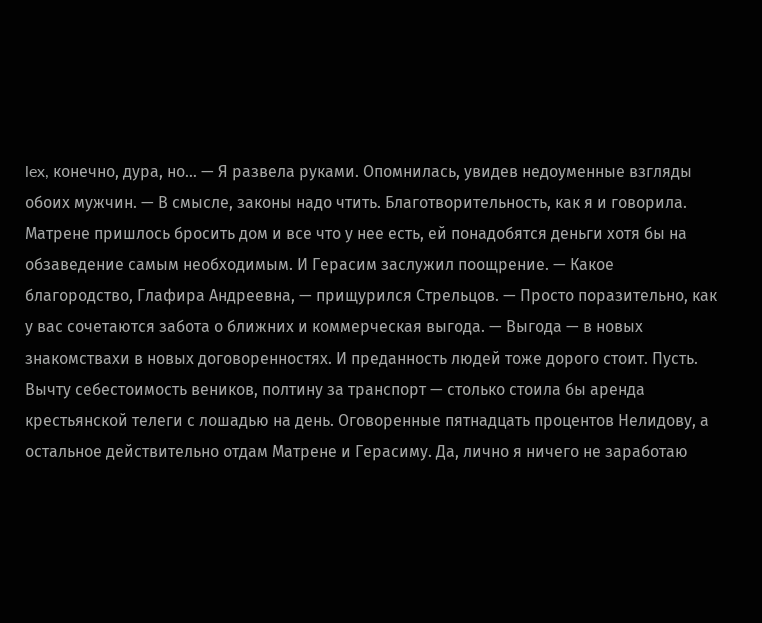lex, конечно, дура, но… — Я развела руками. Опомнилась, увидев недоуменные взгляды обоих мужчин. — В смысле, законы надо чтить. Благотворительность, как я и говорила. Матрене пришлось бросить дом и все что у нее есть, ей понадобятся деньги хотя бы на обзаведение самым необходимым. И Герасим заслужил поощрение. — Какое благородство, Глафира Андреевна, — прищурился Стрельцов. — Просто поразительно, как у вас сочетаются забота о ближних и коммерческая выгода. — Выгода — в новых знакомствахи в новых договоренностях. И преданность людей тоже дорого стоит. Пусть. Вычту себестоимость веников, полтину за транспорт — столько стоила бы аренда крестьянской телеги с лошадью на день. Оговоренные пятнадцать процентов Нелидову, а остальное действительно отдам Матрене и Герасиму. Да, лично я ничего не заработаю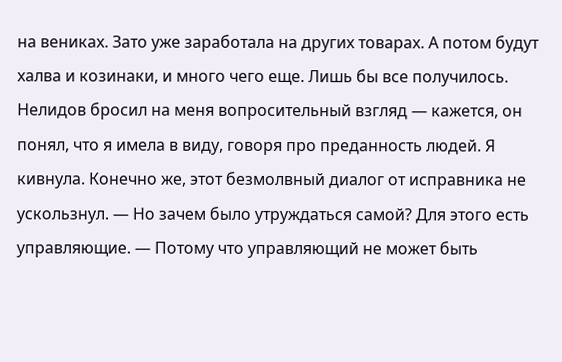на вениках. Зато уже заработала на других товарах. А потом будут халва и козинаки, и много чего еще. Лишь бы все получилось. Нелидов бросил на меня вопросительный взгляд — кажется, он понял, что я имела в виду, говоря про преданность людей. Я кивнула. Конечно же, этот безмолвный диалог от исправника не ускользнул. — Но зачем было утруждаться самой? Для этого есть управляющие. — Потому что управляющий не может быть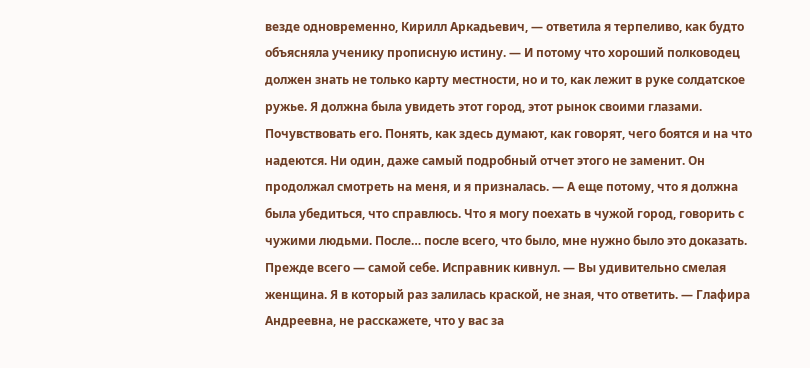везде одновременно, Кирилл Аркадьевич, — ответила я терпеливо, как будто объясняла ученику прописную истину. — И потому что хороший полководец должен знать не только карту местности, но и то, как лежит в руке солдатское ружье. Я должна была увидеть этот город, этот рынок своими глазами. Почувствовать его. Понять, как здесь думают, как говорят, чего боятся и на что надеются. Ни один, даже самый подробный отчет этого не заменит. Он продолжал смотреть на меня, и я призналась. — А еще потому, что я должна была убедиться, что справлюсь. Что я могу поехать в чужой город, говорить с чужими людьми. После… после всего, что было, мне нужно было это доказать. Прежде всего — самой себе. Исправник кивнул. — Вы удивительно смелая женщина. Я в который раз залилась краской, не зная, что ответить. — Глафира Андреевна, не расскажете, что у вас за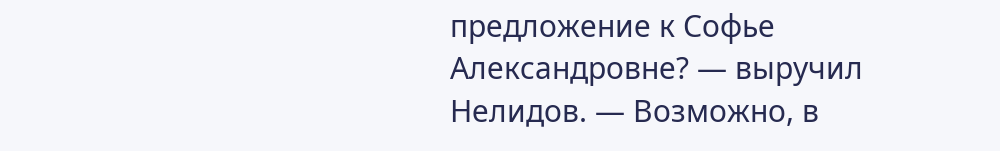предложение к Софье Александровне? — выручил Нелидов. — Возможно, в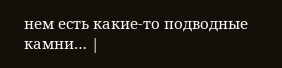нем есть какие-то подводные камни… |